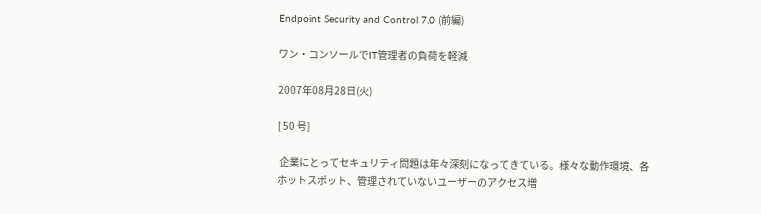Endpoint Security and Control 7.0 (前編)

ワン・コンソールでIT管理者の負荷を軽減

2007年08月28日(火)

[ 50 号]

 企業にとってセキュリティ問題は年々深刻になってきている。様々な動作環境、各ホットスポット、管理されていないユーザーのアクセス増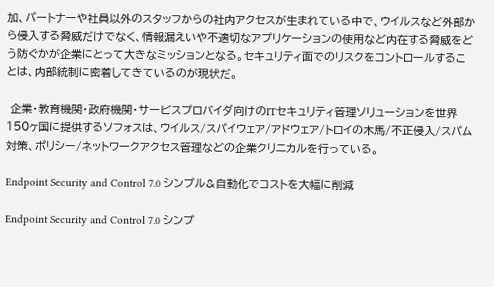加、パートナーや社員以外のスタッフからの社内アクセスが生まれている中で、ウイルスなど外部から侵入する脅威だけでなく、情報漏えいや不適切なアプリケーションの使用など内在する脅威をどう防ぐかが企業にとって大きなミッションとなる。セキュリティ面でのリスクをコントロールすることは、内部統制に密着してきているのが現状だ。

 企業・教育機関・政府機関・サービスプロバイダ向けのITセキュリティ管理ソリューションを世界150ヶ国に提供するソフォスは、ウイルス/スパイウェア/アドウェア/トロイの木馬/不正侵入/スパム対策、ポリシー/ネットワークアクセス管理などの企業クリニカルを行っている。

Endpoint Security and Control 7.0 シンプル&自動化でコストを大幅に削減

Endpoint Security and Control 7.0 シンプ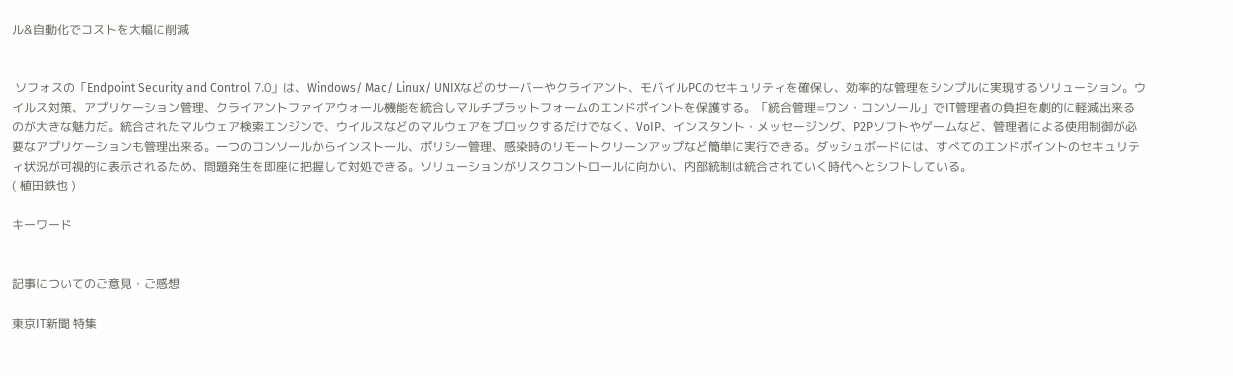ル&自動化でコストを大幅に削減


 ソフォスの「Endpoint Security and Control 7.0」は、Windows/ Mac/ Linux/ UNIXなどのサーバーやクライアント、モバイルPCのセキュリティを確保し、効率的な管理をシンプルに実現するソリューション。ウイルス対策、アプリケーション管理、クライアントファイアウォール機能を統合しマルチプラットフォームのエンドポイントを保護する。「統合管理=ワン・コンソール」でIT管理者の負担を劇的に軽減出来るのが大きな魅力だ。統合されたマルウェア検索エンジンで、ウイルスなどのマルウェアをブロックするだけでなく、VoIP、インスタント・メッセージング、P2Pソフトやゲームなど、管理者による使用制御が必要なアプリケーションも管理出来る。一つのコンソールからインストール、ポリシー管理、感染時のリモートクリーンアップなど簡単に実行できる。ダッシュボードには、すべてのエンドポイントのセキュリティ状況が可視的に表示されるため、問題発生を即座に把握して対処できる。ソリューションがリスクコントロールに向かい、内部統制は統合されていく時代へとシフトしている。
( 植田鉄也 )

キーワード


記事についてのご意見・ご感想

東京IT新聞 特集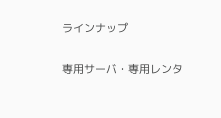ラインナップ

専用サーバ・専用レンタ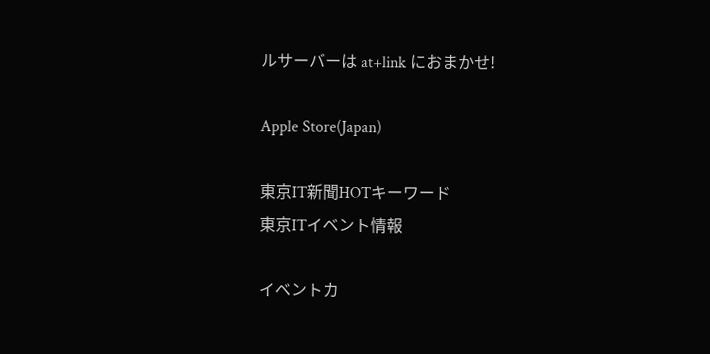ルサーバーは at+link におまかせ!

Apple Store(Japan)

東京IT新聞HOTキーワード
東京ITイベント情報

イベントカ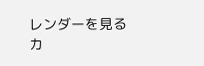レンダーを見る カ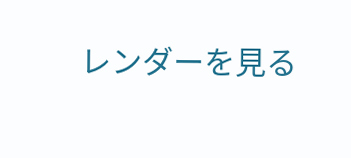レンダーを見る